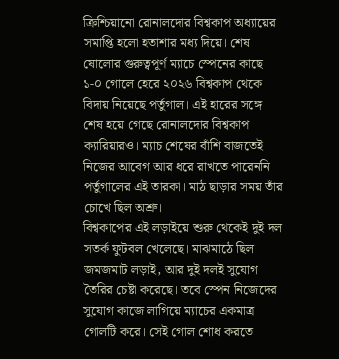ক্রিশ্চিয়ানো রোনালদোর বিশ্বকাপ অধ্যায়ের সমাপ্তি হলো হতাশার মধ্য দিয়ে। শেষ ষোলোর গুরুত্বপূর্ণ ম্যাচে স্পেনের কাছে ১-০ গোলে হেরে ২০২৬ বিশ্বকাপ থেকে বিদায় নিয়েছে পর্তুগাল। এই হারের সঙ্গে শেষ হয়ে গেছে রোনালদোর বিশ্বকাপ ক্যারিয়ারও। ম্যাচ শেষের বাঁশি বাজতেই নিজের আবেগ আর ধরে রাখতে পারেননি পর্তুগালের এই তারকা। মাঠ ছাড়ার সময় তাঁর চোখে ছিল অশ্রু।
বিশ্বকাপের এই লড়াইয়ে শুরু থেকেই দুই দল সতর্ক ফুটবল খেলেছে। মাঝমাঠে ছিল জমজমাট লড়াই, আর দুই দলই সুযোগ তৈরির চেষ্টা করেছে। তবে স্পেন নিজেদের সুযোগ কাজে লাগিয়ে ম্যাচের একমাত্র গোলটি করে। সেই গোল শোধ করতে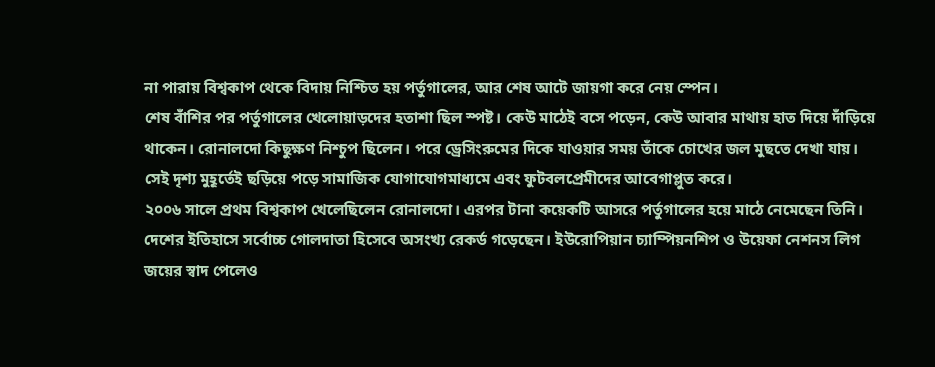না পারায় বিশ্বকাপ থেকে বিদায় নিশ্চিত হয় পর্তুগালের, আর শেষ আটে জায়গা করে নেয় স্পেন।
শেষ বাঁশির পর পর্তুগালের খেলোয়াড়দের হতাশা ছিল স্পষ্ট। কেউ মাঠেই বসে পড়েন, কেউ আবার মাথায় হাত দিয়ে দাঁড়িয়ে থাকেন। রোনালদো কিছুক্ষণ নিশ্চুপ ছিলেন। পরে ড্রেসিংরুমের দিকে যাওয়ার সময় তাঁকে চোখের জল মুছতে দেখা যায়। সেই দৃশ্য মুহূর্তেই ছড়িয়ে পড়ে সামাজিক যোগাযোগমাধ্যমে এবং ফুটবলপ্রেমীদের আবেগাপ্লুত করে।
২০০৬ সালে প্রথম বিশ্বকাপ খেলেছিলেন রোনালদো। এরপর টানা কয়েকটি আসরে পর্তুগালের হয়ে মাঠে নেমেছেন তিনি। দেশের ইতিহাসে সর্বোচ্চ গোলদাতা হিসেবে অসংখ্য রেকর্ড গড়েছেন। ইউরোপিয়ান চ্যাম্পিয়নশিপ ও উয়েফা নেশনস লিগ জয়ের স্বাদ পেলেও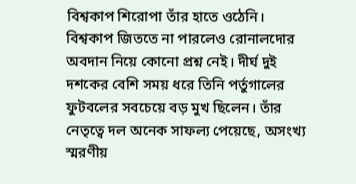বিশ্বকাপ শিরোপা তাঁর হাতে ওঠেনি।
বিশ্বকাপ জিততে না পারলেও রোনালদোর অবদান নিয়ে কোনো প্রশ্ন নেই। দীর্ঘ দুই দশকের বেশি সময় ধরে তিনি পর্তুগালের ফুটবলের সবচেয়ে বড় মুখ ছিলেন। তাঁর নেতৃত্বে দল অনেক সাফল্য পেয়েছে, অসংখ্য স্মরণীয়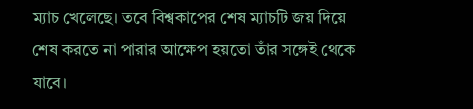ম্যাচ খেলেছে। তবে বিশ্বকাপের শেষ ম্যাচটি জয় দিয়ে শেষ করতে না পারার আক্ষেপ হয়তো তাঁর সঙ্গেই থেকে যাবে।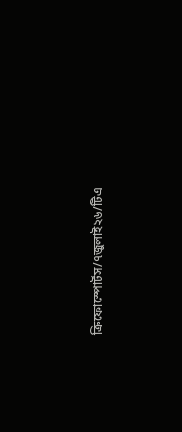ক্রিফোস্পোর্টস/৭জুলাই২৬/টিএ